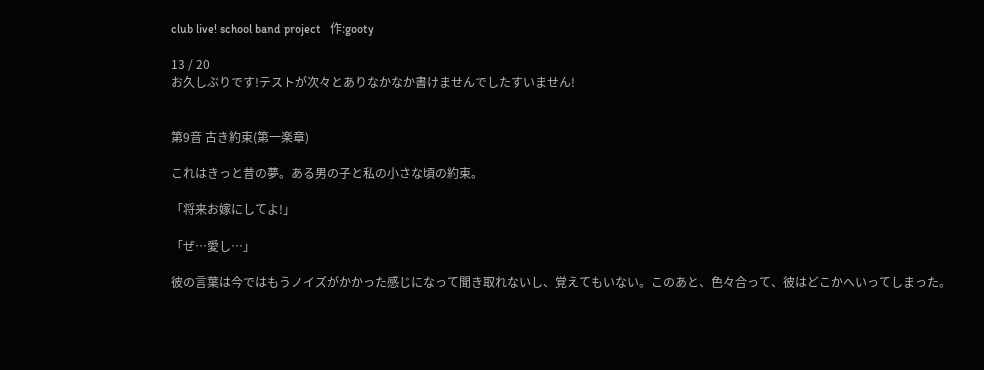club live! school band project   作:gooty

13 / 20
お久しぶりです!テストが次々とありなかなか書けませんでしたすいません!


第9音 古き約束(第一楽章)

これはきっと昔の夢。ある男の子と私の小さな頃の約束。

「将来お嫁にしてよ!」

「ぜ…愛し…」

彼の言葉は今ではもうノイズがかかった感じになって聞き取れないし、覚えてもいない。このあと、色々合って、彼はどこかへいってしまった。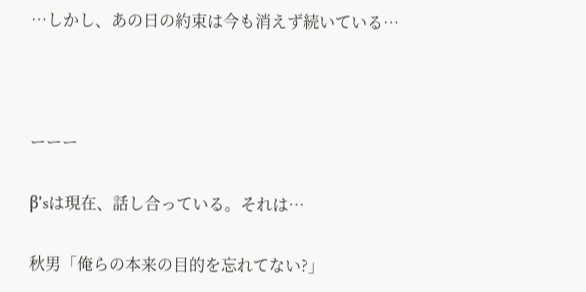…しかし、あの日の約束は今も消えず続いている…



ーーー

β'sは現在、話し合っている。それは…

秋男「俺らの本来の目的を忘れてない?」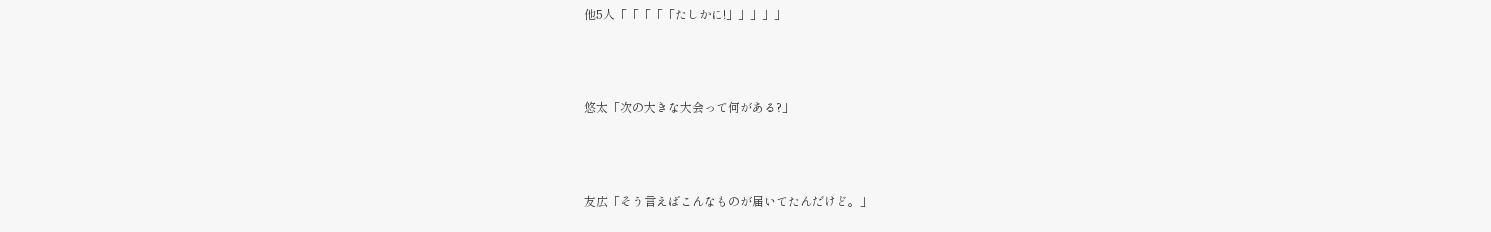他5人「「「「「たしかに!」」」」」



悠太「次の大きな大会って何がある?」



友広「そう言えばこんなものが届いてたんだけど。」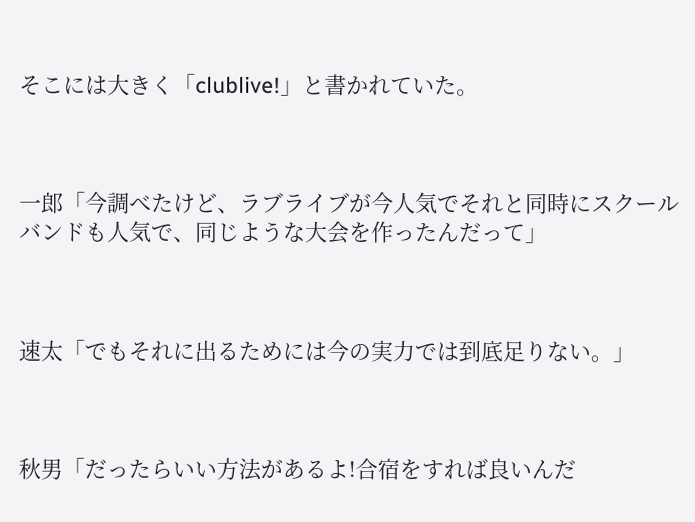そこには大きく「clublive!」と書かれていた。



一郎「今調べたけど、ラブライブが今人気でそれと同時にスクールバンドも人気で、同じような大会を作ったんだって」



速太「でもそれに出るためには今の実力では到底足りない。」



秋男「だったらいい方法があるよ!合宿をすれば良いんだ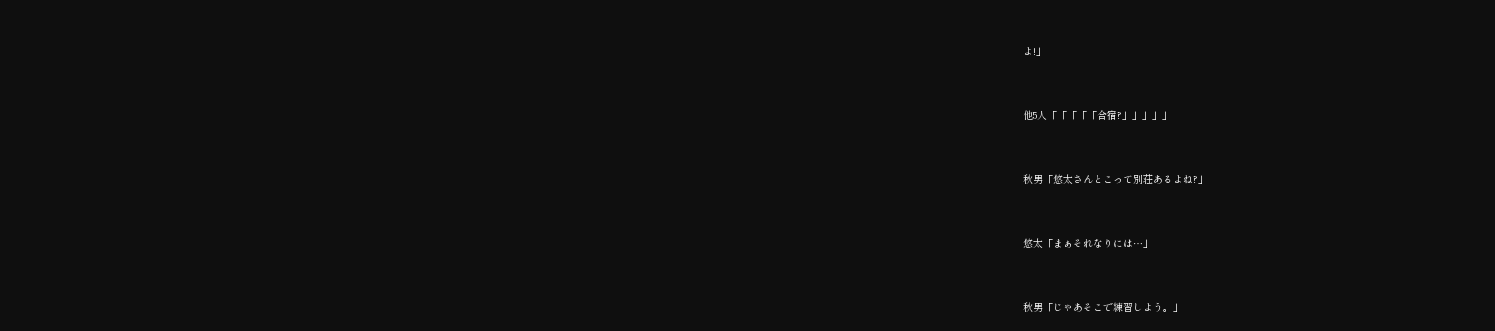よ!」



他5人「「「「「合宿?」」」」」



秋男「悠太さんとこって別荘あるよね?」



悠太「まぁそれなりには…」



秋男「じゃあそこで練習しよう。」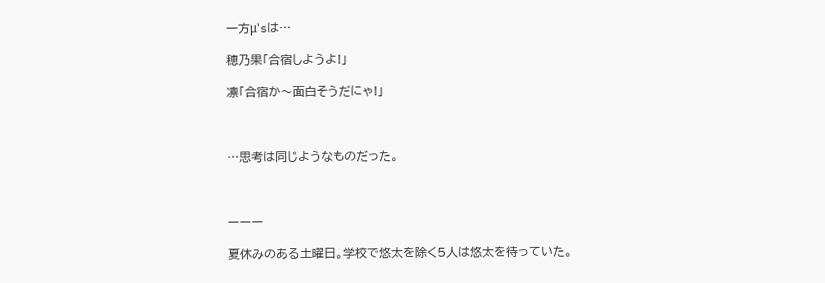一方μ'sは…

穂乃果「合宿しようよ!」

凛「合宿か〜面白そうだにゃ!」



…思考は同じようなものだった。



ーーー

夏休みのある土曜日。学校で悠太を除く5人は悠太を待っていた。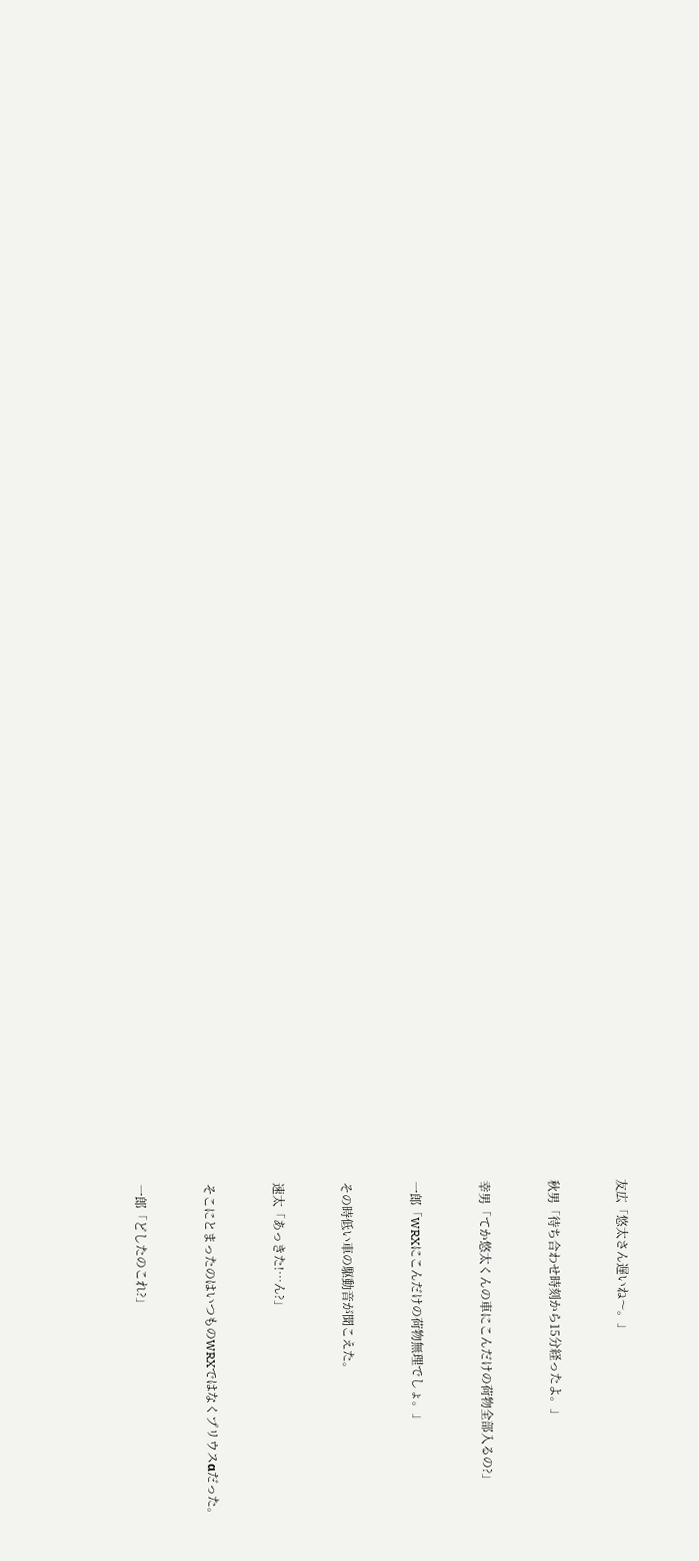友広「悠太さん遅いね〜。」



秋男「待ち合わせ時刻から15分経ったよ。」



幸男「てか悠太くんの車にこんだけの荷物全部入るの?」



一郎「WRXにこんだけの荷物無理でしょ。」



その時低い車の駆動音が聞こえた。



速太「あっきた!…ん?」



そこにとまったのはいつものWRXではなくプリウスαだった。



一郎「どしたのこれ?」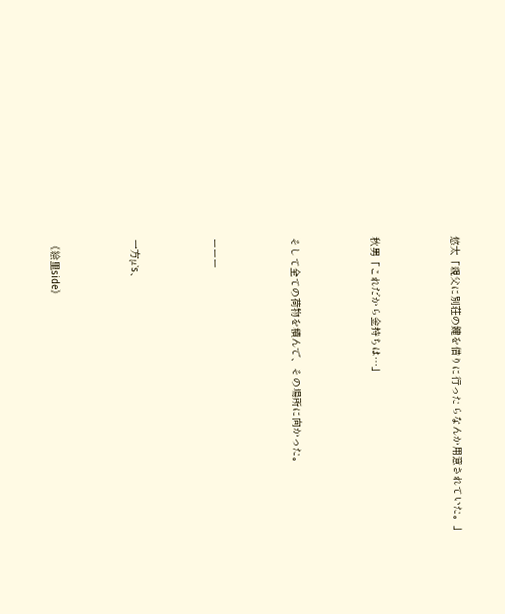悠太「親父に別荘の鍵を借りに行ったらなんか用意されていた。」



秋男「これだから金持ちは…」



そして全ての荷物を積んで、その場所に向かった。



ーーー



一方μ's、



《絵里side》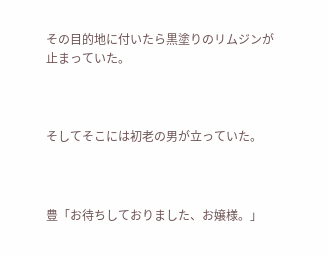その目的地に付いたら黒塗りのリムジンが止まっていた。



そしてそこには初老の男が立っていた。



豊「お待ちしておりました、お嬢様。」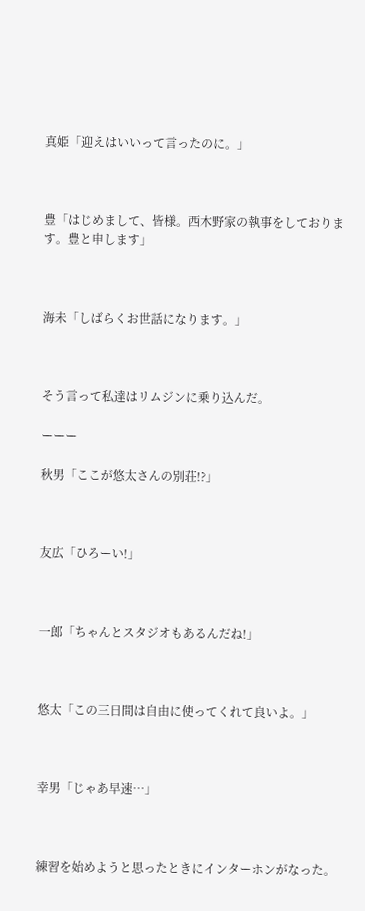真姫「迎えはいいって言ったのに。」



豊「はじめまして、皆様。西木野家の執事をしております。豊と申します」



海未「しばらくお世話になります。」



そう言って私達はリムジンに乗り込んだ。

ーーー

秋男「ここが悠太さんの別荘!?」



友広「ひろーい!」



一郎「ちゃんとスタジオもあるんだね!」



悠太「この三日間は自由に使ってくれて良いよ。」



幸男「じゃあ早速…」



練習を始めようと思ったときにインターホンがなった。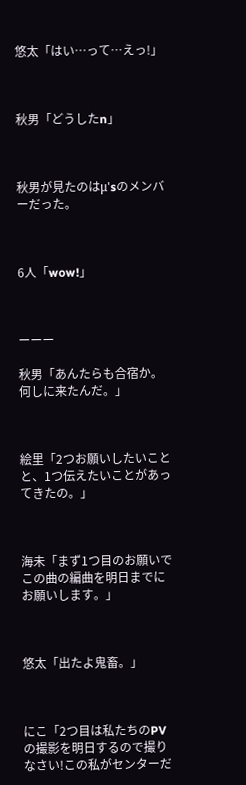悠太「はい…って…えっ!」



秋男「どうしたn」



秋男が見たのはμ'sのメンバーだった。



6人「wow!」



ーーー

秋男「あんたらも合宿か。何しに来たんだ。」



絵里「2つお願いしたいことと、1つ伝えたいことがあってきたの。」



海未「まず1つ目のお願いでこの曲の編曲を明日までにお願いします。」



悠太「出たよ鬼畜。」



にこ「2つ目は私たちのPVの撮影を明日するので撮りなさい!この私がセンターだ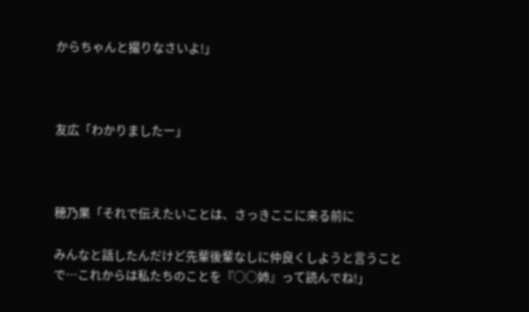からちゃんと撮りなさいよ!」



友広「わかりましたー」



穂乃果「それで伝えたいことは、さっきここに来る前に

みんなと話したんだけど先輩後輩なしに仲良くしようと言うことで…これからは私たちのことを『○○姉』って読んでね!」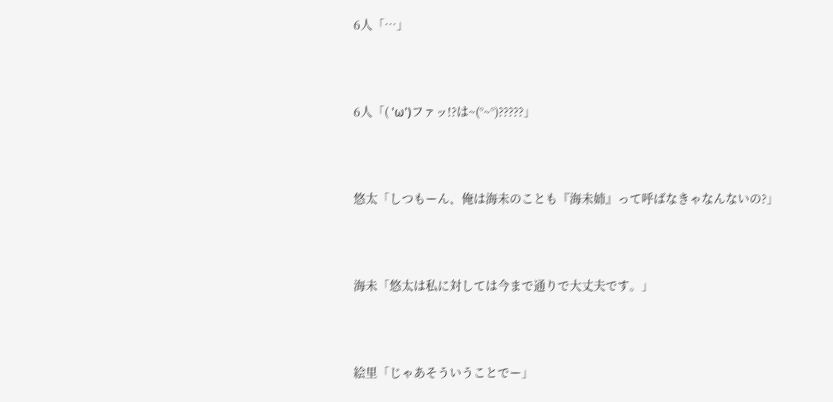6人「…」



6人「( 'ω')ファッ!?は~(°~°)?????」



悠太「しつもーん、俺は海未のことも『海未姉』って呼ばなきゃなんないの?」



海未「悠太は私に対しては今まで通りで大丈夫です。」



絵里「じゃあそういうことでー」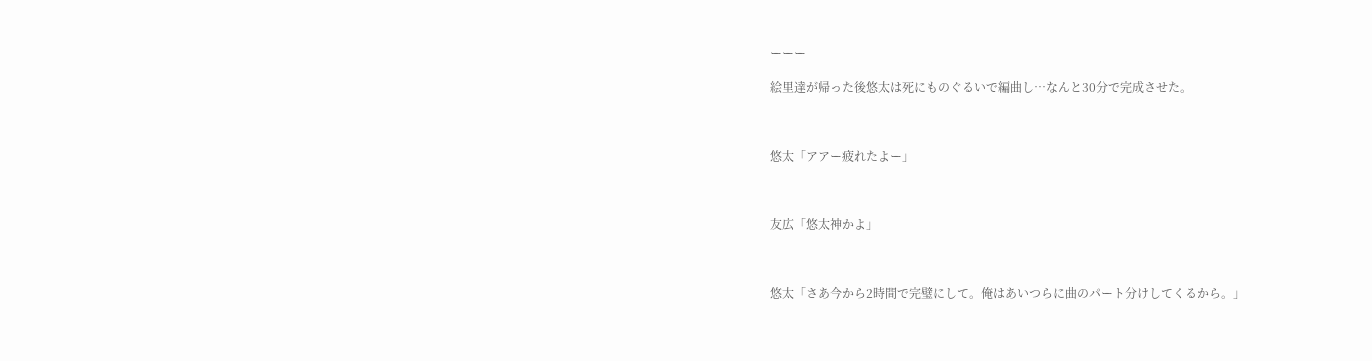ーーー

絵里達が帰った後悠太は死にものぐるいで編曲し…なんと30分で完成させた。



悠太「アアー疲れたよー」



友広「悠太神かよ」



悠太「さあ今から2時間で完璧にして。俺はあいつらに曲のパート分けしてくるから。」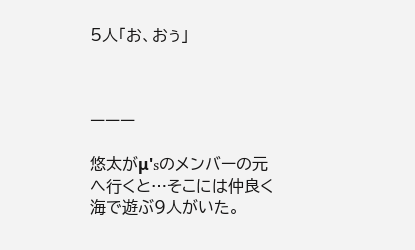5人「お、おぅ」



ーーー

悠太がμ'sのメンバーの元へ行くと…そこには仲良く海で遊ぶ9人がいた。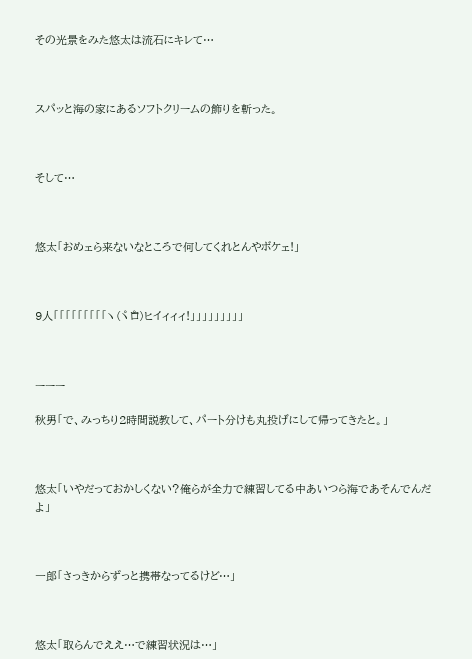その光景をみた悠太は流石にキレて…



スパッと海の家にあるソフトクリームの飾りを斬った。



そして…



悠太「おめェら来ないなところで何してくれとんやボケェ!」



9人「「「「「「「「「ヽ(ヽ゚ロ゚)ヒイィィィ!」」」」」」」」」



ーーー

秋男「で、みっちり2時間説教して、パート分けも丸投げにして帰ってきたと。」



悠太「いやだっておかしくない?俺らが全力で練習してる中あいつら海であそんでんだよ」



一郎「さっきからずっと携帯なってるけど…」



悠太「取らんでええ…で練習状況は…」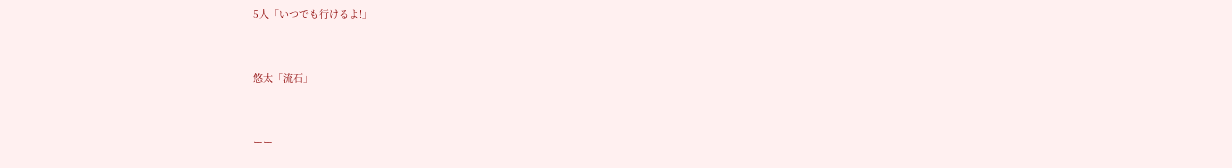5人「いつでも行けるよ!」



悠太「流石」



ーー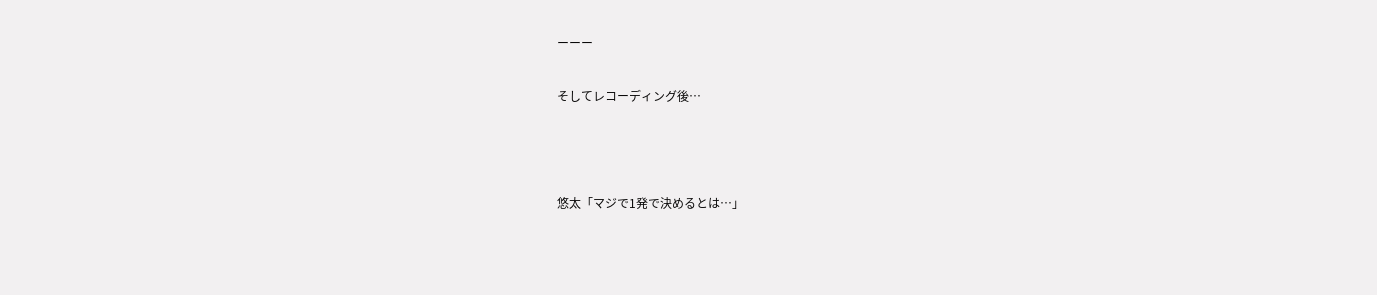ーーー

そしてレコーディング後…



悠太「マジで1発で決めるとは…」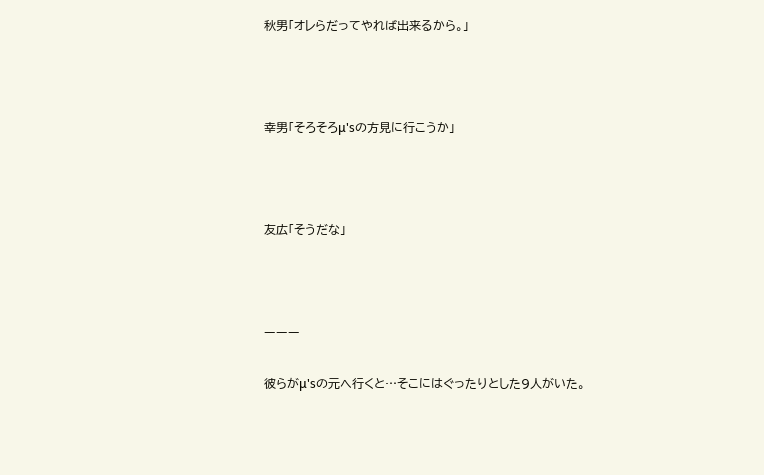秋男「オレらだってやれば出来るから。」



幸男「そろそろμ'sの方見に行こうか」



友広「そうだな」



ーーー

彼らがμ'sの元へ行くと…そこにはぐったりとした9人がいた。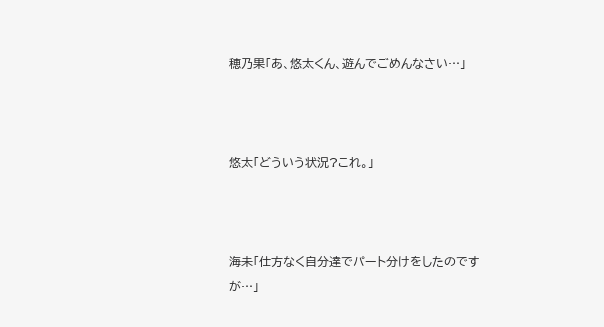穂乃果「あ、悠太くん、遊んでごめんなさい…」



悠太「どういう状況?これ。」



海未「仕方なく自分達でパート分けをしたのですが…」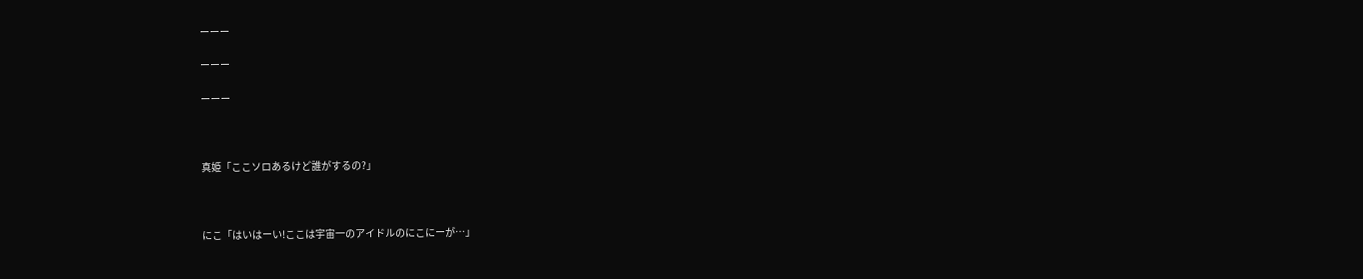ーーー

ーーー

ーーー



真姫「ここソロあるけど誰がするの?」



にこ「はいはーい!ここは宇宙一のアイドルのにこにーが…」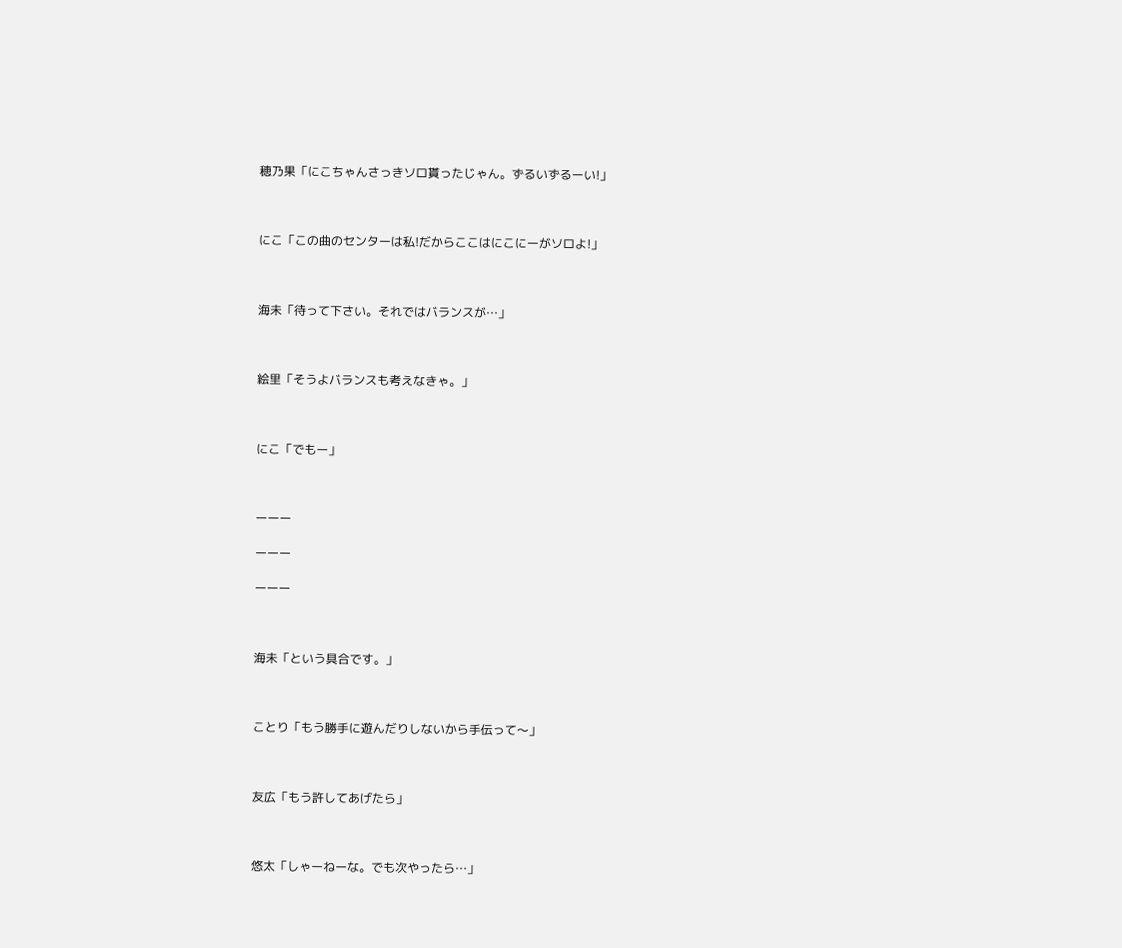穂乃果「にこちゃんさっきソロ貰ったじゃん。ずるいずるーい!」



にこ「この曲のセンターは私!だからここはにこにーがソロよ!」



海未「待って下さい。それではバランスが…」



絵里「そうよバランスも考えなきゃ。」



にこ「でもー」



ーーー

ーーー

ーーー



海未「という具合です。」



ことり「もう勝手に遊んだりしないから手伝って〜」



友広「もう許してあげたら」



悠太「しゃーねーな。でも次やったら…」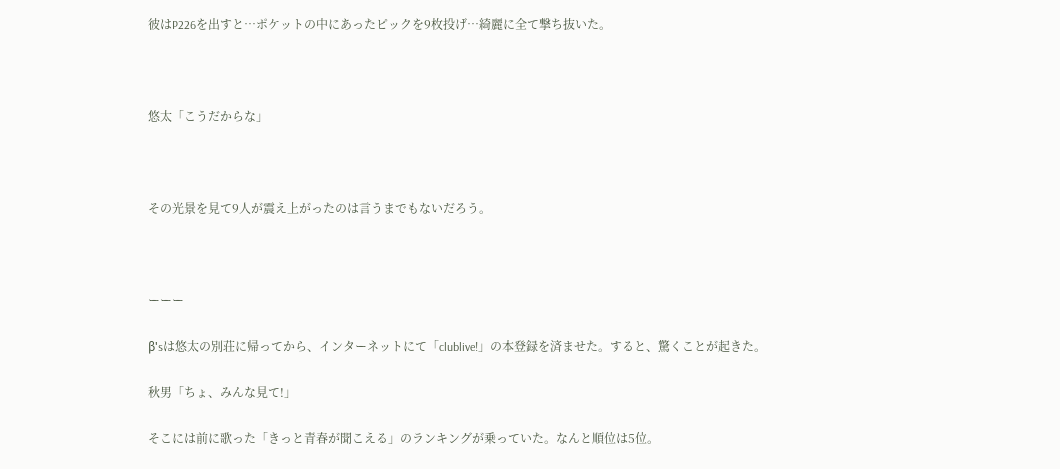彼はP226を出すと…ポケットの中にあったピックを9枚投げ…綺麗に全て撃ち抜いた。



悠太「こうだからな」



その光景を見て9人が震え上がったのは言うまでもないだろう。



ーーー

β'sは悠太の別荘に帰ってから、インターネットにて「clublive!」の本登録を済ませた。すると、驚くことが起きた。

秋男「ちょ、みんな見て!」

そこには前に歌った「きっと青春が聞こえる」のランキングが乗っていた。なんと順位は5位。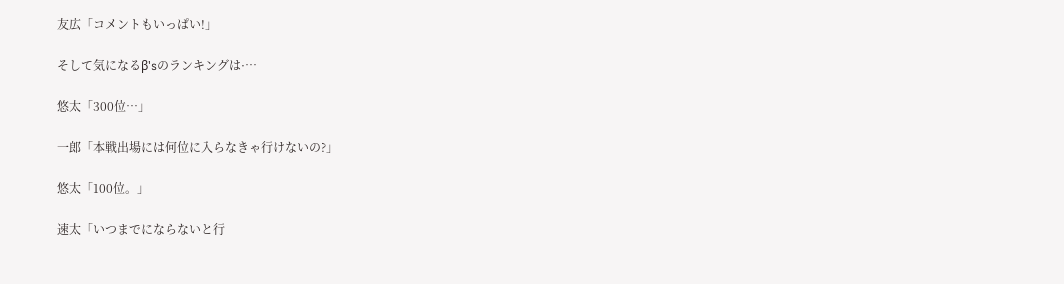友広「コメントもいっぱい!」

そして気になるβ'sのランキングは·…

悠太「300位…」

一郎「本戦出場には何位に入らなきゃ行けないの?」

悠太「100位。」

速太「いつまでにならないと行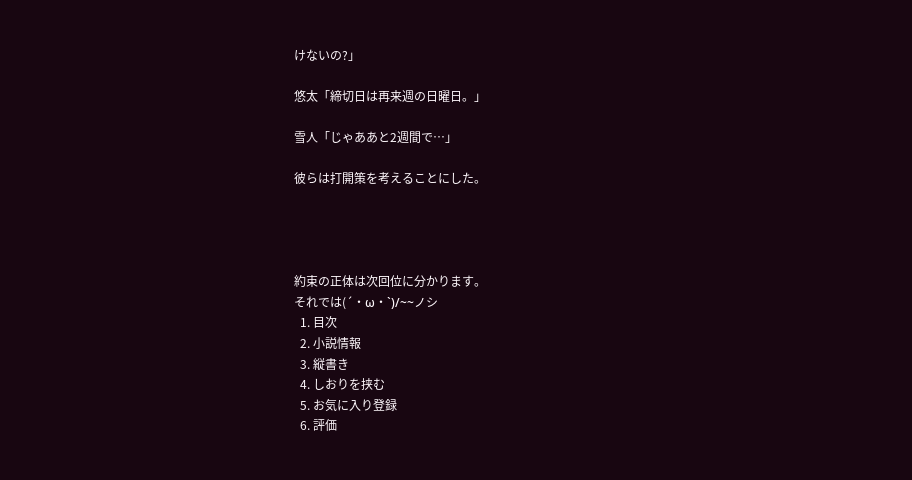けないの?」

悠太「締切日は再来週の日曜日。」

雪人「じゃああと2週間で…」

彼らは打開策を考えることにした。




約束の正体は次回位に分かります。
それでは(´・ω・`)/~~ノシ
  1. 目次
  2. 小説情報
  3. 縦書き
  4. しおりを挟む
  5. お気に入り登録
  6. 評価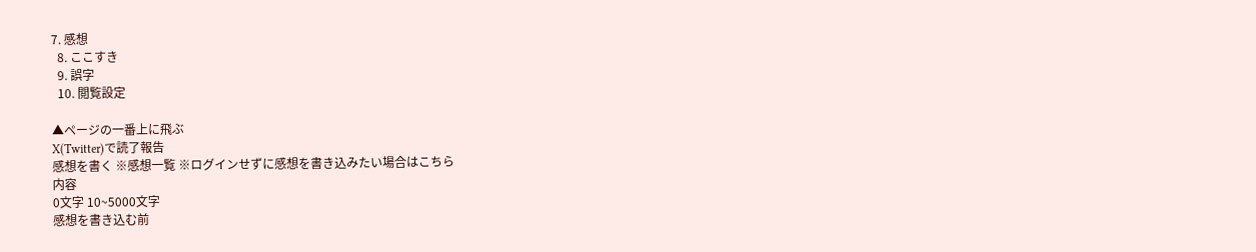7. 感想
  8. ここすき
  9. 誤字
  10. 閲覧設定

▲ページの一番上に飛ぶ
X(Twitter)で読了報告
感想を書く ※感想一覧 ※ログインせずに感想を書き込みたい場合はこちら
内容
0文字 10~5000文字
感想を書き込む前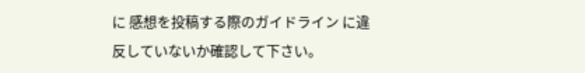に 感想を投稿する際のガイドライン に違反していないか確認して下さい。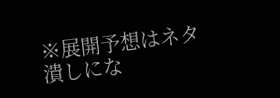※展開予想はネタ潰しにな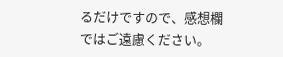るだけですので、感想欄ではご遠慮ください。